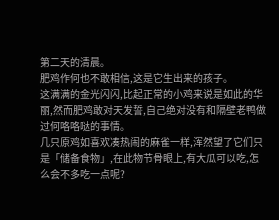第二天的清晨。
肥鸡作何也不敢相信,这是它生出来的孩子。
这满满的金光闪闪,比起正常的小鸡来说是如此的华丽,然而肥鸡敢对天发誓,自己绝对没有和隔壁老鸭做过何咯咯哒的事情。
几只原鸡如喜欢凑热闹的麻雀一样,浑然望了它们只是「储备食物」,在此物节骨眼上,有大瓜可以吃,怎么会不多吃一点呢?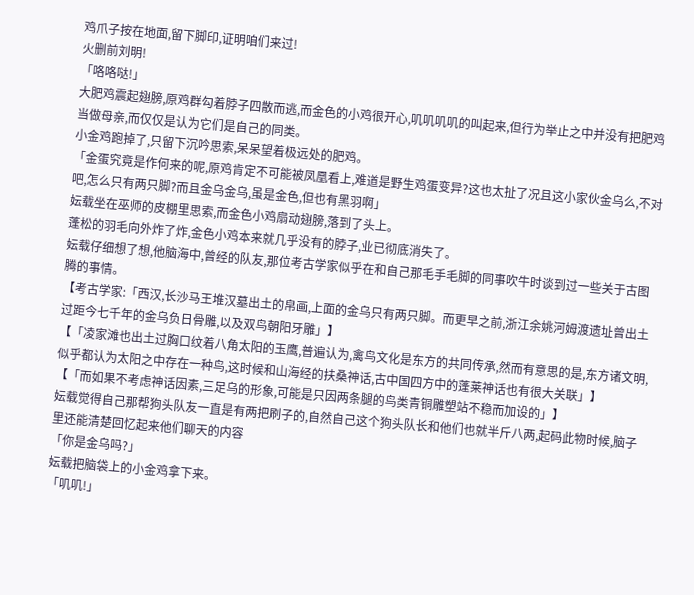鸡爪子按在地面,留下脚印,证明咱们来过!
火删前刘明!
「咯咯哒!」
大肥鸡震起翅膀,原鸡群勾着脖子四散而逃,而金色的小鸡很开心,叽叽叽叽的叫起来,但行为举止之中并没有把肥鸡当做母亲,而仅仅是认为它们是自己的同类。
小金鸡跑掉了,只留下沉吟思索,呆呆望着极远处的肥鸡。
「金蛋究竟是作何来的呢,原鸡肯定不可能被凤凰看上,难道是野生鸡蛋变异?这也太扯了况且这小家伙金乌么,不对吧,怎么只有两只脚?而且金乌金乌,虽是金色,但也有黑羽啊」
妘载坐在巫师的皮棚里思索,而金色小鸡扇动翅膀,落到了头上。
蓬松的羽毛向外炸了炸,金色小鸡本来就几乎没有的脖子,业已彻底消失了。
妘载仔细想了想,他脑海中,曾经的队友,那位考古学家似乎在和自己那毛手毛脚的同事吹牛时谈到过一些关于古图腾的事情。
【考古学家:「西汉,长沙马王堆汉墓出土的帛画,上面的金乌只有两只脚。而更早之前,浙江余姚河姆渡遗址曾出土过距今七千年的金乌负日骨雕,以及双鸟朝阳牙雕」】
【「凌家滩也出土过胸口纹着八角太阳的玉鹰,普遍认为,禽鸟文化是东方的共同传承,然而有意思的是,东方诸文明,似乎都认为太阳之中存在一种鸟,这时候和山海经的扶桑神话,古中国四方中的蓬莱神话也有很大关联」】
【「而如果不考虑神话因素,三足乌的形象,可能是只因两条腿的鸟类青铜雕塑站不稳而加设的」】
妘载觉得自己那帮狗头队友一直是有两把刷子的,自然自己这个狗头队长和他们也就半斤八两,起码此物时候,脑子里还能清楚回忆起来他们聊天的内容
「你是金乌吗?」
妘载把脑袋上的小金鸡拿下来。
「叽叽!」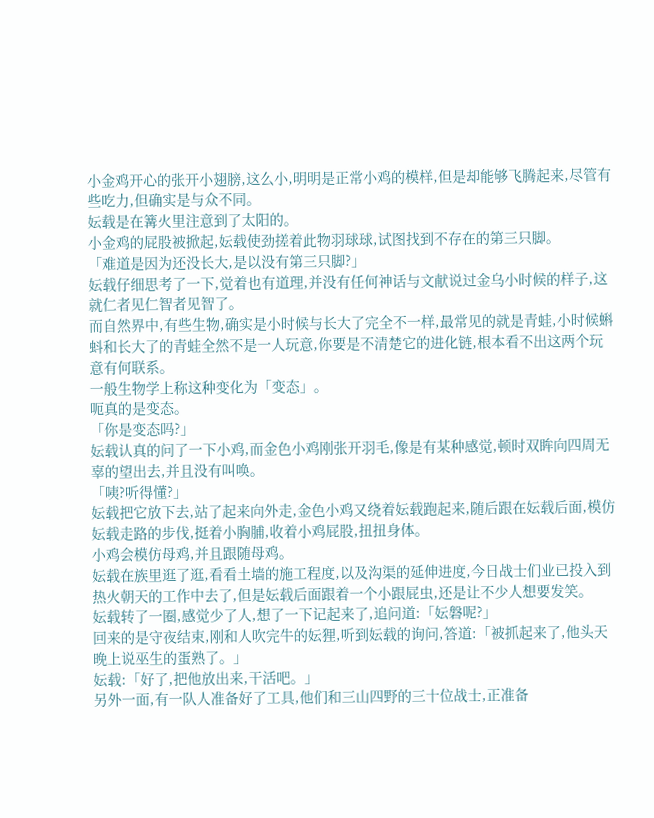小金鸡开心的张开小翅膀,这么小,明明是正常小鸡的模样,但是却能够飞腾起来,尽管有些吃力,但确实是与众不同。
妘载是在篝火里注意到了太阳的。
小金鸡的屁股被掀起,妘载使劲搓着此物羽球球,试图找到不存在的第三只脚。
「难道是因为还没长大,是以没有第三只脚?」
妘载仔细思考了一下,觉着也有道理,并没有任何神话与文献说过金乌小时候的样子,这就仁者见仁智者见智了。
而自然界中,有些生物,确实是小时候与长大了完全不一样,最常见的就是青蛙,小时候蝌蚪和长大了的青蛙全然不是一人玩意,你要是不清楚它的进化链,根本看不出这两个玩意有何联系。
一般生物学上称这种变化为「变态」。
呃真的是变态。
「你是变态吗?」
妘载认真的问了一下小鸡,而金色小鸡刚张开羽毛,像是有某种感觉,顿时双眸向四周无辜的望出去,并且没有叫唤。
「咦?听得懂?」
妘载把它放下去,站了起来向外走,金色小鸡又绕着妘载跑起来,随后跟在妘载后面,模仿妘载走路的步伐,挺着小胸脯,收着小鸡屁股,扭扭身体。
小鸡会模仿母鸡,并且跟随母鸡。
妘载在族里逛了逛,看看土墙的施工程度,以及沟渠的延伸进度,今日战士们业已投入到热火朝天的工作中去了,但是妘载后面跟着一个小跟屁虫,还是让不少人想要发笑。
妘载转了一圈,感觉少了人,想了一下记起来了,追问道:「妘磐呢?」
回来的是守夜结束,刚和人吹完牛的妘狸,听到妘载的询问,答道:「被抓起来了,他头天晚上说巫生的蛋熟了。」
妘载:「好了,把他放出来,干活吧。」
另外一面,有一队人准备好了工具,他们和三山四野的三十位战士,正准备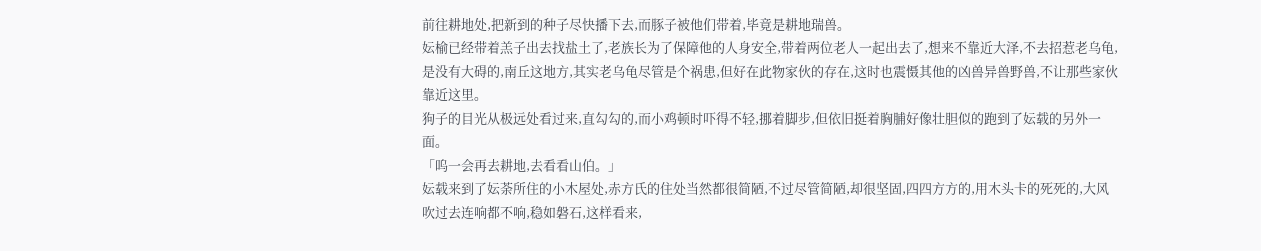前往耕地处,把新到的种子尽快播下去,而豚子被他们带着,毕竟是耕地瑞兽。
妘榆已经带着羔子出去找盐土了,老族长为了保障他的人身安全,带着两位老人一起出去了,想来不靠近大泽,不去招惹老乌龟,是没有大碍的,南丘这地方,其实老乌龟尽管是个祸患,但好在此物家伙的存在,这时也震慑其他的凶兽异兽野兽,不让那些家伙靠近这里。
狗子的目光从极远处看过来,直勾勾的,而小鸡顿时吓得不轻,挪着脚步,但依旧挺着胸脯好像壮胆似的跑到了妘载的另外一面。
「呜一会再去耕地,去看看山伯。」
妘载来到了妘荼所住的小木屋处,赤方氏的住处当然都很简陋,不过尽管简陋,却很坚固,四四方方的,用木头卡的死死的,大风吹过去连响都不响,稳如磐石,这样看来,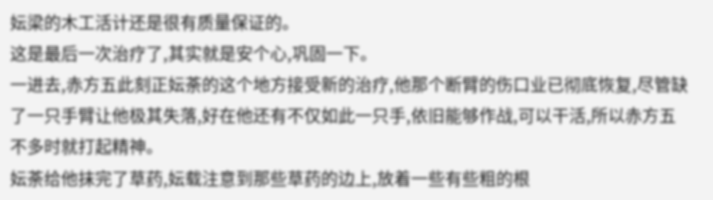妘梁的木工活计还是很有质量保证的。
这是最后一次治疗了,其实就是安个心,巩固一下。
一进去,赤方五此刻正妘荼的这个地方接受新的治疗,他那个断臂的伤口业已彻底恢复,尽管缺了一只手臂让他极其失落,好在他还有不仅如此一只手,依旧能够作战,可以干活,所以赤方五不多时就打起精神。
妘荼给他抹完了草药,妘载注意到那些草药的边上,放着一些有些粗的根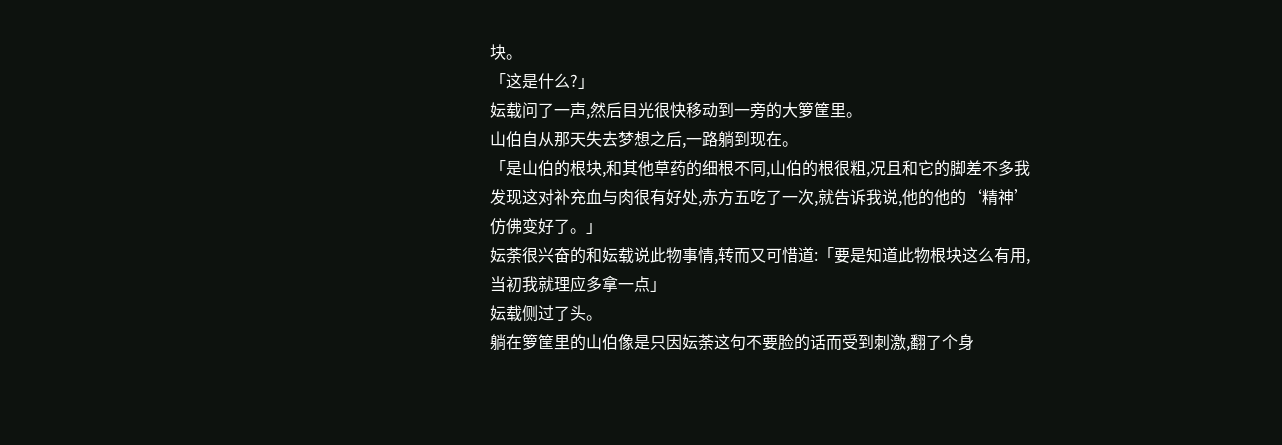块。
「这是什么?」
妘载问了一声,然后目光很快移动到一旁的大箩筐里。
山伯自从那天失去梦想之后,一路躺到现在。
「是山伯的根块,和其他草药的细根不同,山伯的根很粗,况且和它的脚差不多我发现这对补充血与肉很有好处,赤方五吃了一次,就告诉我说,他的他的‘精神’仿佛变好了。」
妘荼很兴奋的和妘载说此物事情,转而又可惜道:「要是知道此物根块这么有用,当初我就理应多拿一点」
妘载侧过了头。
躺在箩筐里的山伯像是只因妘荼这句不要脸的话而受到刺激,翻了个身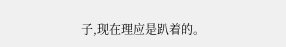子,现在理应是趴着的。